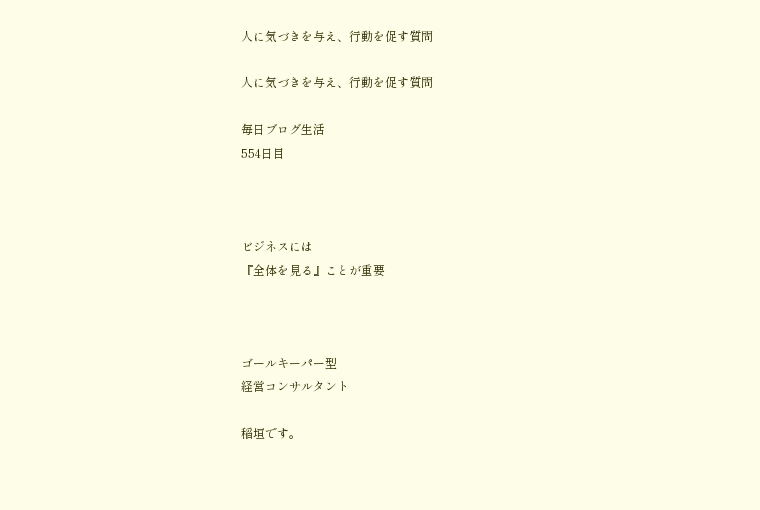人に気づきを与え、行動を促す質問

人に気づきを与え、行動を促す質問

毎日ブログ生活
554日目



ビジネスには
『全体を見る』ことが重要



ゴールキーパー型
経営コンサルタント

稲垣です。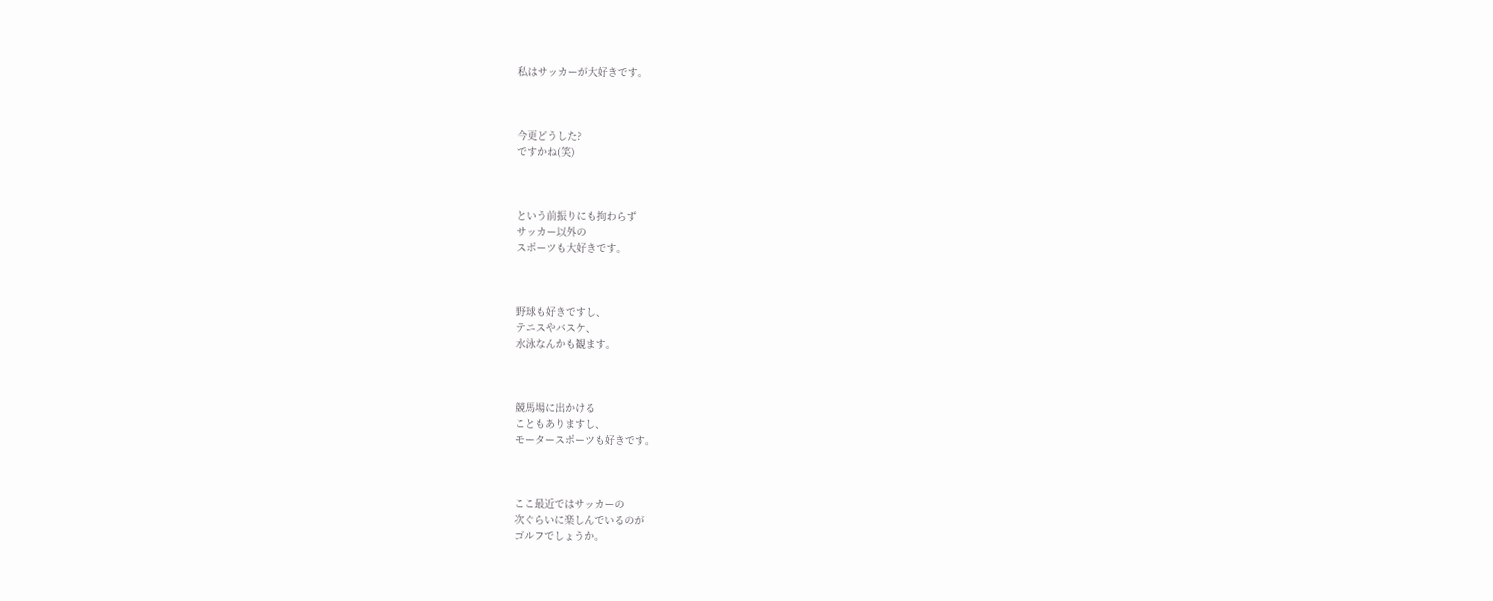私はサッカーが大好きです。



今更どうした?
ですかね(笑)



という前振りにも拘わらず
サッカー以外の
スポーツも大好きです。



野球も好きですし、
テニスやバスケ、
水泳なんかも観ます。



競馬場に出かける
こともありますし、
モータースポーツも好きです。



ここ最近ではサッカーの
次ぐらいに楽しんでいるのが
ゴルフでしょうか。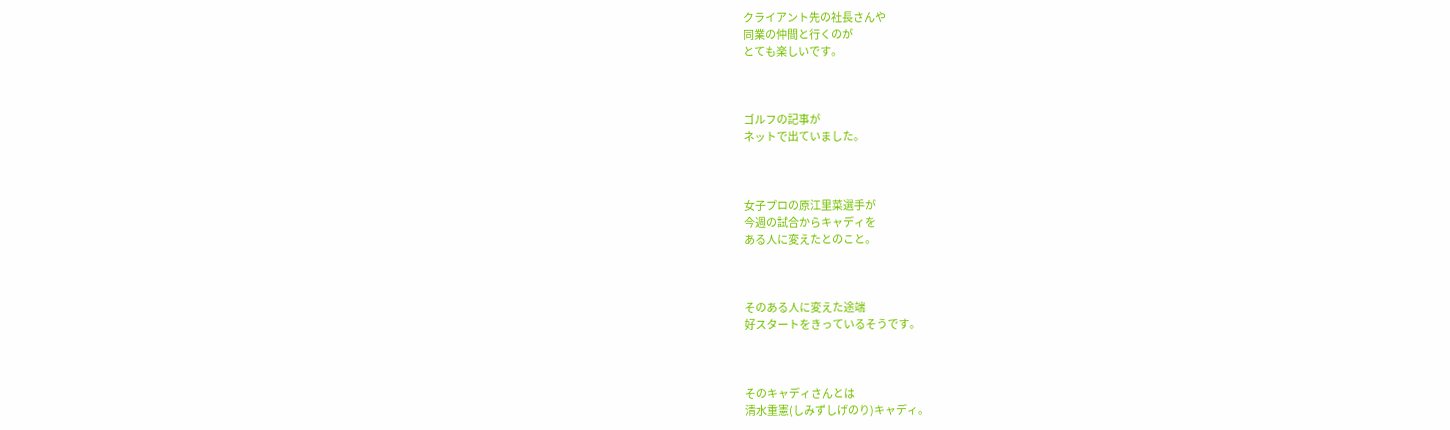クライアント先の社長さんや
同業の仲間と行くのが
とても楽しいです。



ゴルフの記事が
ネットで出ていました。



女子プロの原江里菜選手が
今週の試合からキャディを
ある人に変えたとのこと。



そのある人に変えた途端
好スタートをきっているそうです。



そのキャディさんとは
清水重憲(しみずしげのり)キャディ。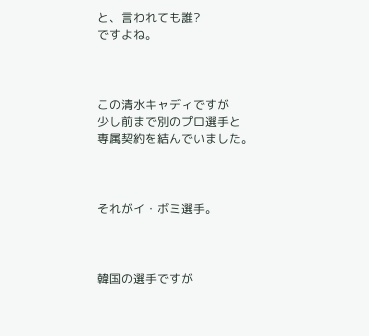と、言われても誰?
ですよね。



この清水キャディですが
少し前まで別のプロ選手と
専属契約を結んでいました。



それがイ・ボミ選手。



韓国の選手ですが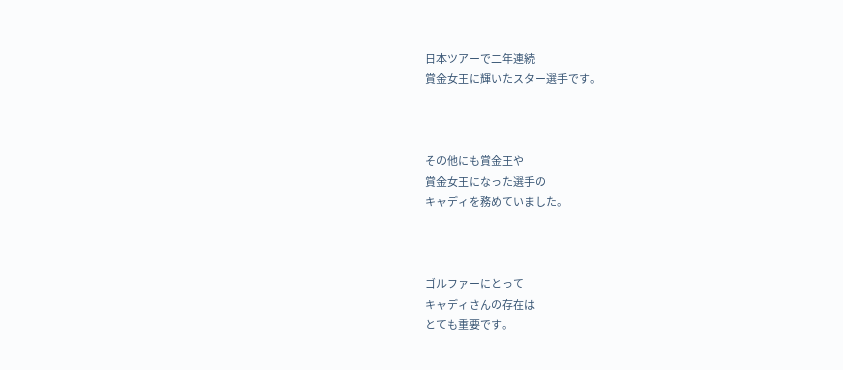日本ツアーで二年連続
賞金女王に輝いたスター選手です。



その他にも賞金王や
賞金女王になった選手の
キャディを務めていました。



ゴルファーにとって
キャディさんの存在は
とても重要です。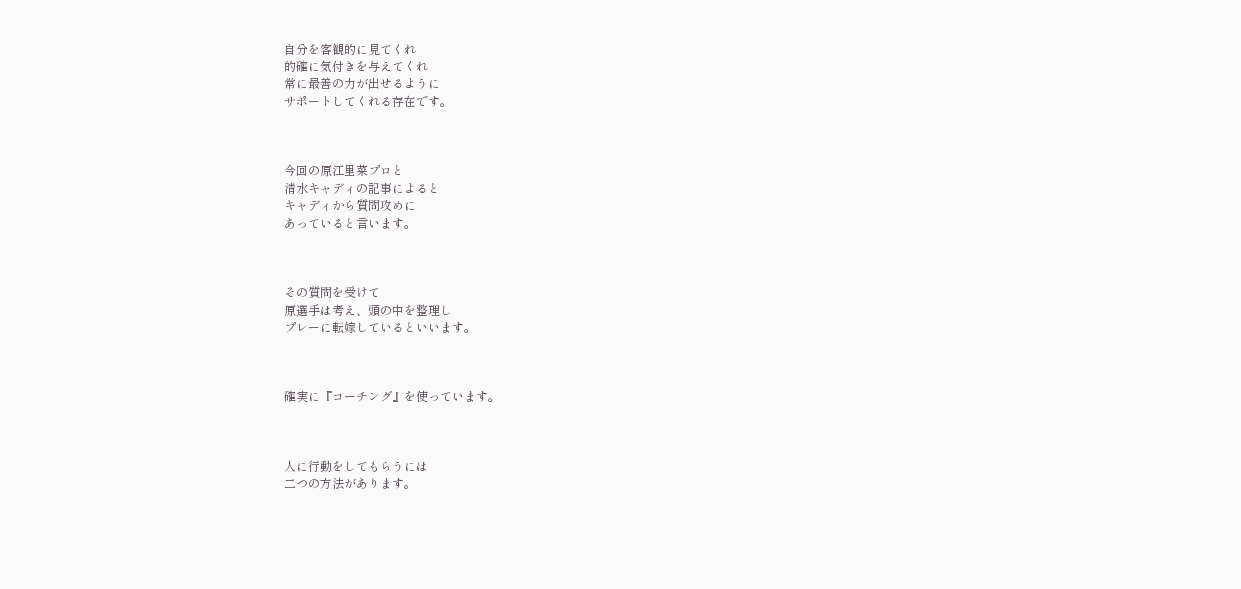自分を客観的に見てくれ
的確に気付きを与えてくれ
常に最善の力が出せるように
サポートしてくれる存在です。



今回の原江里菜プロと
清水キャディの記事によると
キャディから質問攻めに
あっていると言います。



その質問を受けて
原選手は考え、頭の中を整理し
プレーに転嫁しているといいます。



確実に『コーチング』を使っています。



人に行動をしてもらうには
二つの方法があります。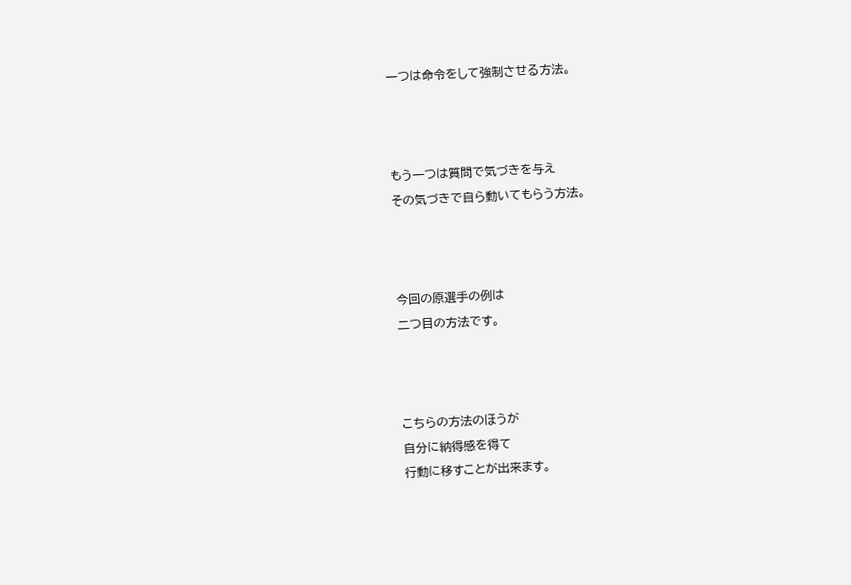一つは命令をして強制させる方法。



もう一つは質問で気づきを与え
その気づきで自ら動いてもらう方法。



今回の原選手の例は
二つ目の方法です。



こちらの方法のほうが
自分に納得感を得て
行動に移すことが出来ます。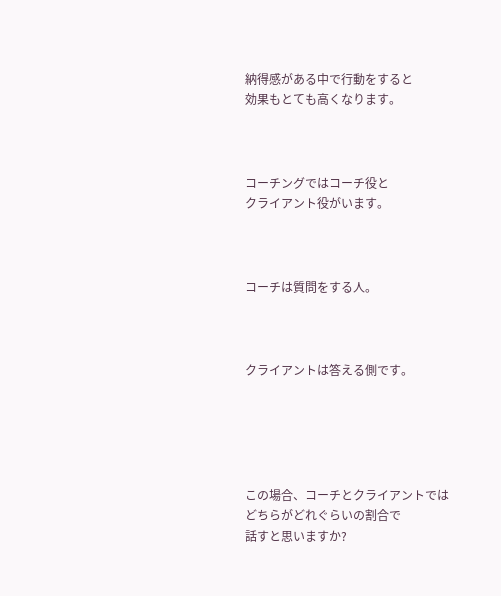納得感がある中で行動をすると
効果もとても高くなります。



コーチングではコーチ役と
クライアント役がいます。



コーチは質問をする人。



クライアントは答える側です。





この場合、コーチとクライアントでは
どちらがどれぐらいの割合で
話すと思いますか?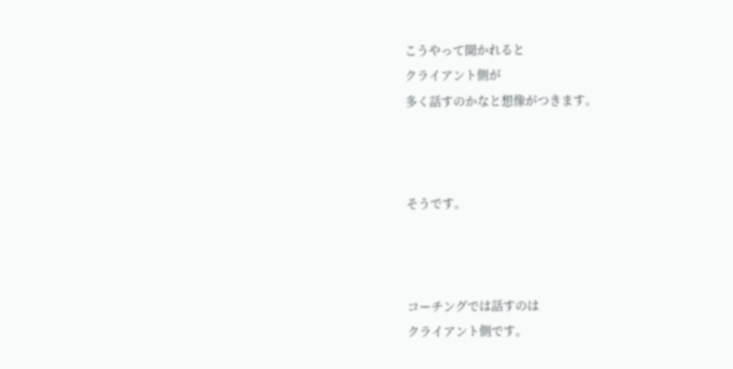こうやって聞かれると
クライアント側が
多く話すのかなと想像がつきます。



そうです。



コーチングでは話すのは
クライアント側です。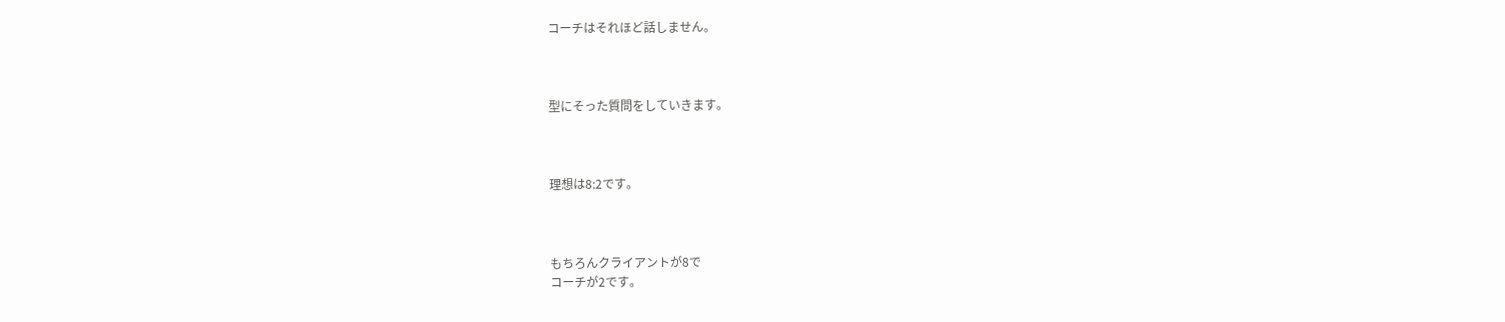コーチはそれほど話しません。



型にそった質問をしていきます。



理想は8:2です。



もちろんクライアントが8で
コーチが2です。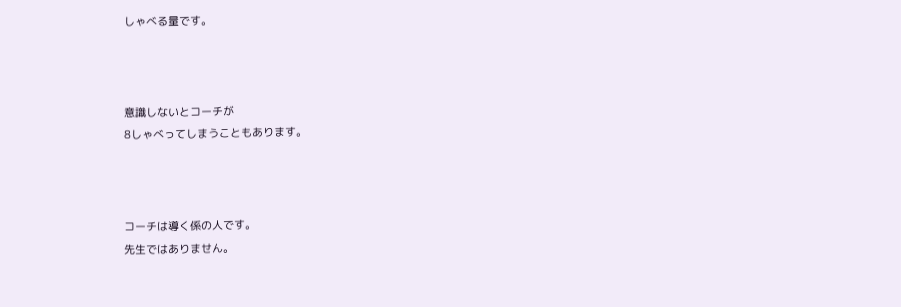しゃべる量です。



意識しないとコーチが
8しゃべってしまうこともあります。



コーチは導く係の人です。
先生ではありません。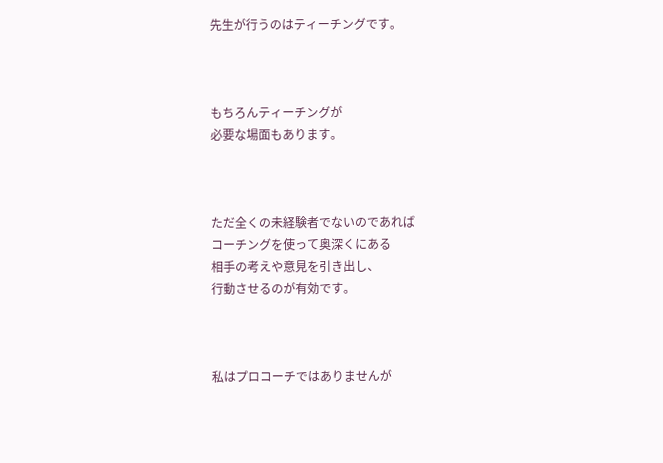先生が行うのはティーチングです。



もちろんティーチングが
必要な場面もあります。



ただ全くの未経験者でないのであれば
コーチングを使って奥深くにある
相手の考えや意見を引き出し、
行動させるのが有効です。



私はプロコーチではありませんが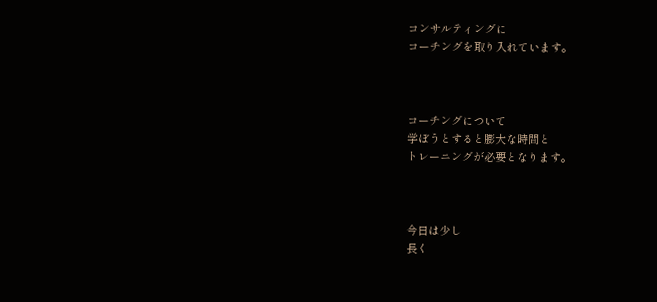コンサルティングに
コーチングを取り入れています。



コーチングについて
学ぼうとすると膨大な時間と
トレーニングが必要となります。



今日は少し
長く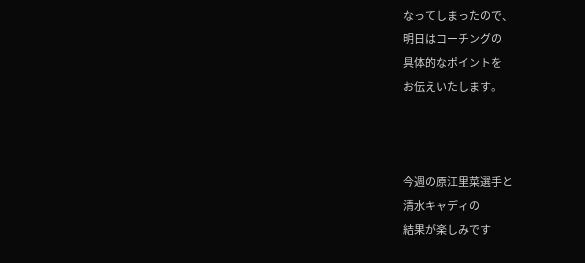なってしまったので、
明日はコーチングの
具体的なポイントを
お伝えいたします。



今週の原江里菜選手と
清水キャディの
結果が楽しみです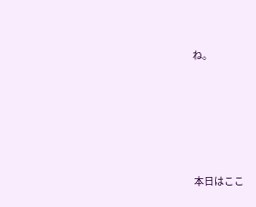ね。





本日はここ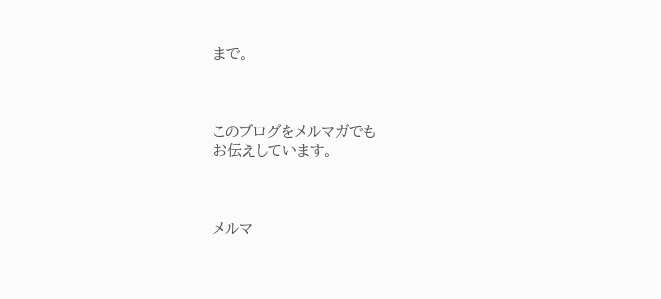まで。



このブログをメルマガでも
お伝えしています。



メルマ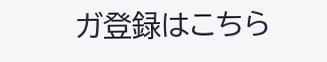ガ登録はこちら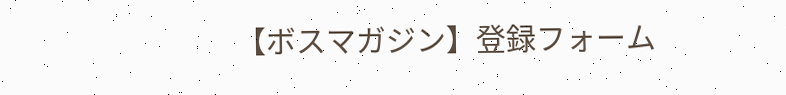【ボスマガジン】登録フォーム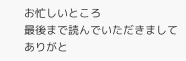お忙しいところ
最後まで読んでいただきまして
ありがと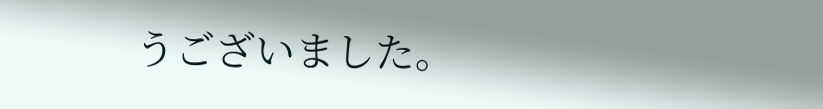うございました。